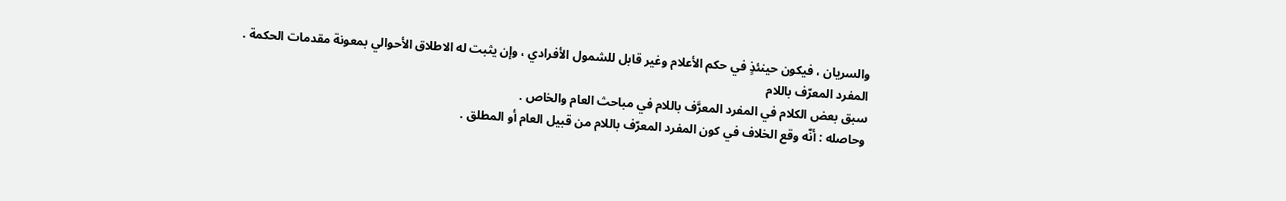والسريان ، فيكون حينئذٍ في حكم الأعلام وغير قابل للشمول الأفرادي ، وإن يثبت له الاطلاق الأحوالي بمعونة مقدمات الحكمة .
المفرد المعرّف باللام
سبق بعض الكلام في المفرد المعرَّف باللام في مباحث العام والخاص .
وحاصله : أنّه وقع الخلاف في كون المفرد المعرّف باللام من قبيل العام أو المطلق .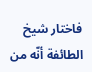فاختار شيخ الطائفة أنّه من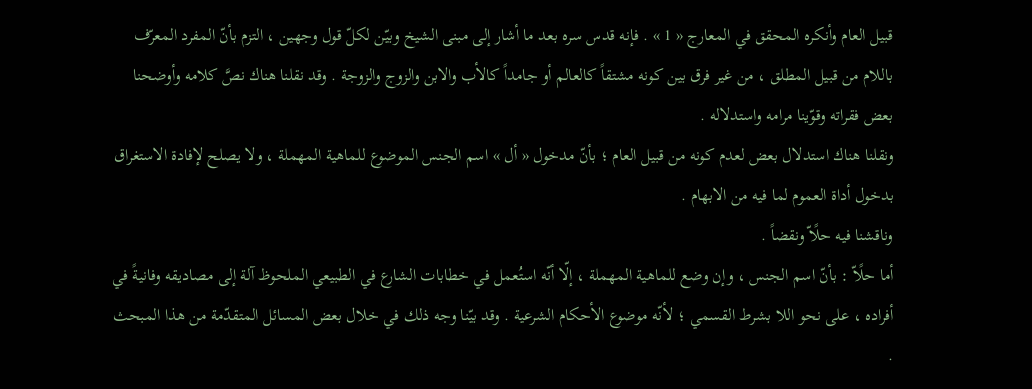قبيل العام وأنكره المحقق في المعارج « 1 » . فإنه قدس سره بعد ما أشار إلى مبنى الشيخ وبيّن لكلّ قول وجهين ، التزم بأنّ المفرد المعرّف باللام من قبيل المطلق ، من غير فرق بين كونه مشتقاً كالعالم أو جامداً كالأب والابن والزوج والزوجة . وقد نقلنا هناك نصَّ كلامه وأوضحنا بعض فقراته وقوّينا مرامه واستدلاله .
ونقلنا هناك استدلال بعض لعدم كونه من قبيل العام ؛ بأنّ مدخول « أل » اسم الجنس الموضوع للماهية المهملة ، ولا يصلح لإفادة الاستغراق بدخول أداة العموم لما فيه من الابهام .
وناقشنا فيه حلًاّ ونقضاً .
أما حلًاّ : بأنّ اسم الجنس ، وإن وضع للماهية المهملة ، إلّا أنّه استُعمل في خطابات الشارع في الطبيعي الملحوظ آلة إلى مصاديقه وفانيةً في أفراده ، على نحو اللا بشرط القسمي ؛ لأنّه موضوع الأحكام الشرعية . وقد بيّنا وجه ذلك في خلال بعض المسائل المتقدّمة من هذا المبحث .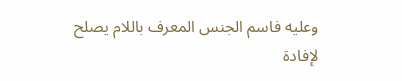وعليه فاسم الجنس المعرف باللام يصلح لإفادة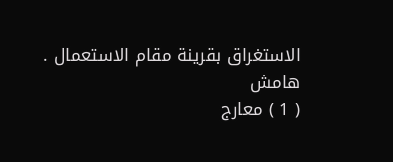الاستغراق بقرينة مقام الاستعمال .
هامش
( 1 ) معارج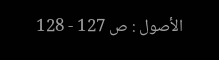الأصول : ص 127 - 128